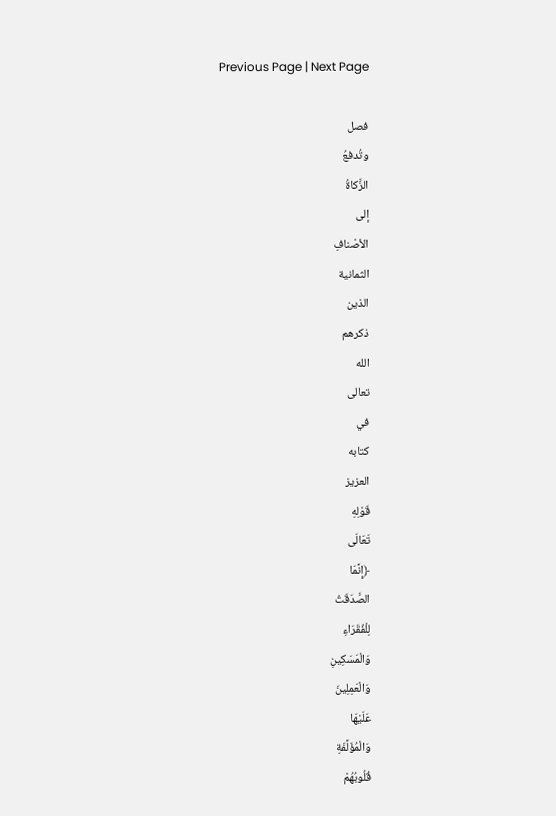Previous Page | Next Page

فصل
وتُدفعُ
الزَّكاةُ
إلى
الأصْنافِ
الثمانية
الذين
ذكرهم
الله
تعالى
في
كتابه
العزيز
قَوْلِهِ
تَعَالَى
﴿إِنَّمَا
الصَّدَقَتُ
لِلْفُقَرَاءِ
وَالْمَسَكِينِ
وَالْعَمِلِينَ
عَلَيْهَا
وَالْمُؤَلَّفَةِ
قُلُوبُهُمْ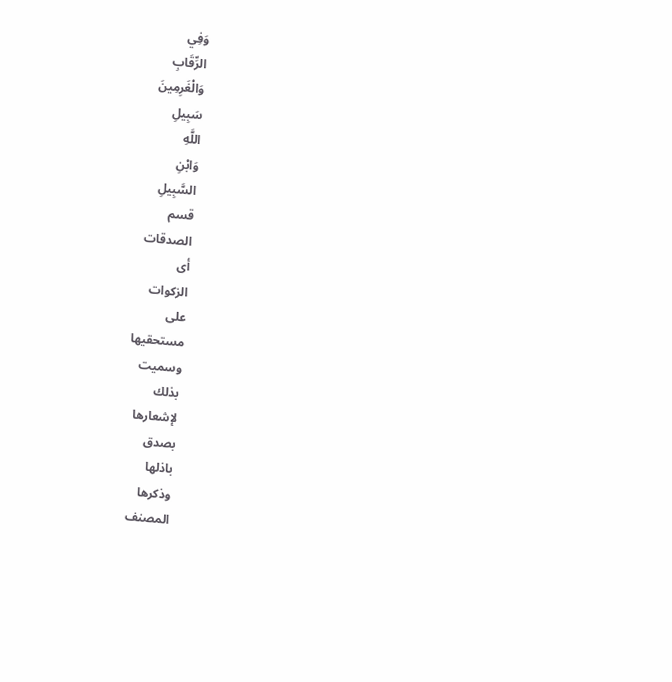وَفِي
الرِّقَابِ
وَالْغَرِمِينَ
سَبِيلِ
اللَّهِ
وَابْنِ
السَّبِيلِ
قسم
الصدقات
أى
الزكوات
على
مستحقيها
وسميت
بذلك
لإشعارها
بصدق
باذلها
وذكرها
المصنف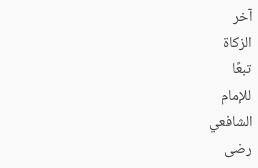آخر
الزكاة
تبعًا
للإمام
الشافعي
رضى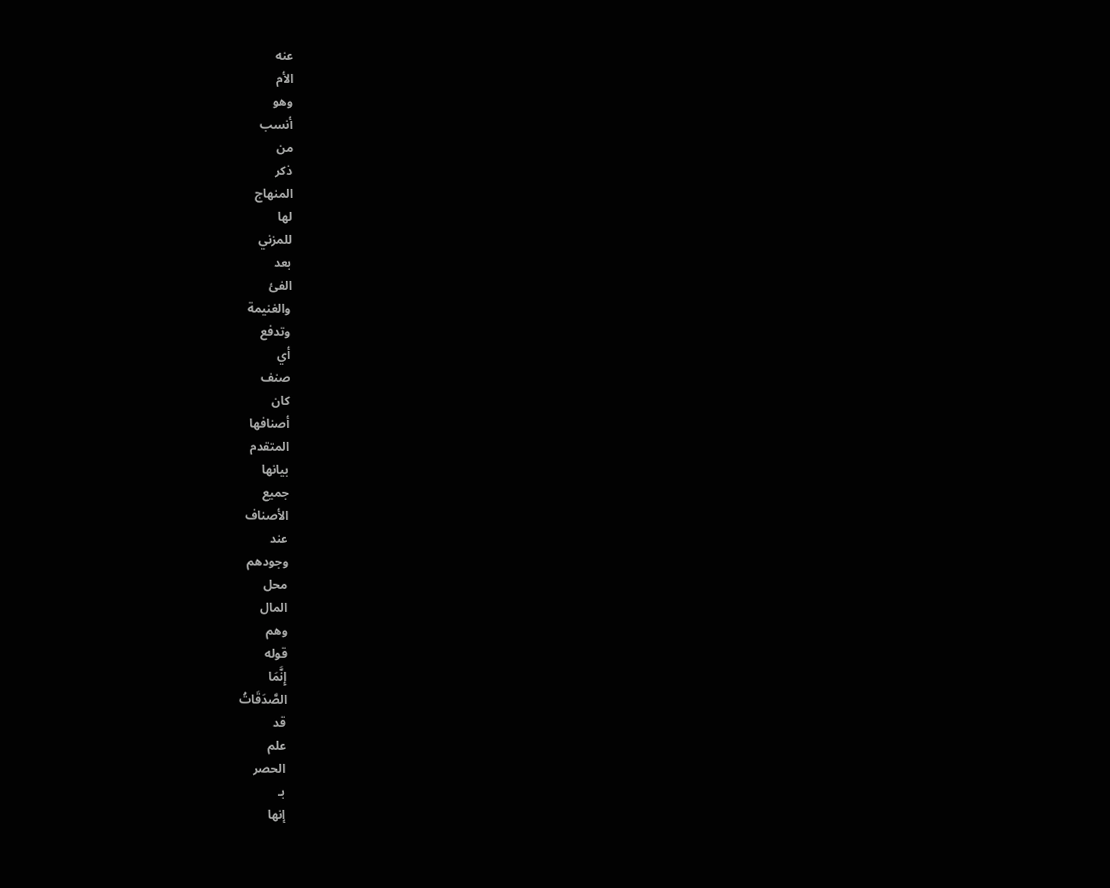عنه
الأم
وهو
أنسب
من
ذكر
المنهاج
لها
للمزني
بعد
الفئ
والغنيمة
وتدفع
أي
صنف
كان
أصنافها
المتقدم
بيانها
جميع
الأصناف
عند
وجودهم
محل
المال
وهم
قوله
إِنَّمَا
الصَّدَقَاتُ
قد
علم
الحصر
بـ
إنها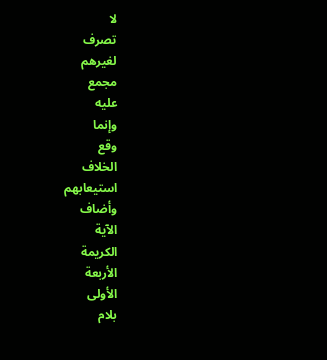لا
تصرف
لغيرهم
مجمع
عليه
وإنما
وقع
الخلاف
استيعابهم
وأضاف
الآية
الكريمة
الأربعة
الأولى
بلام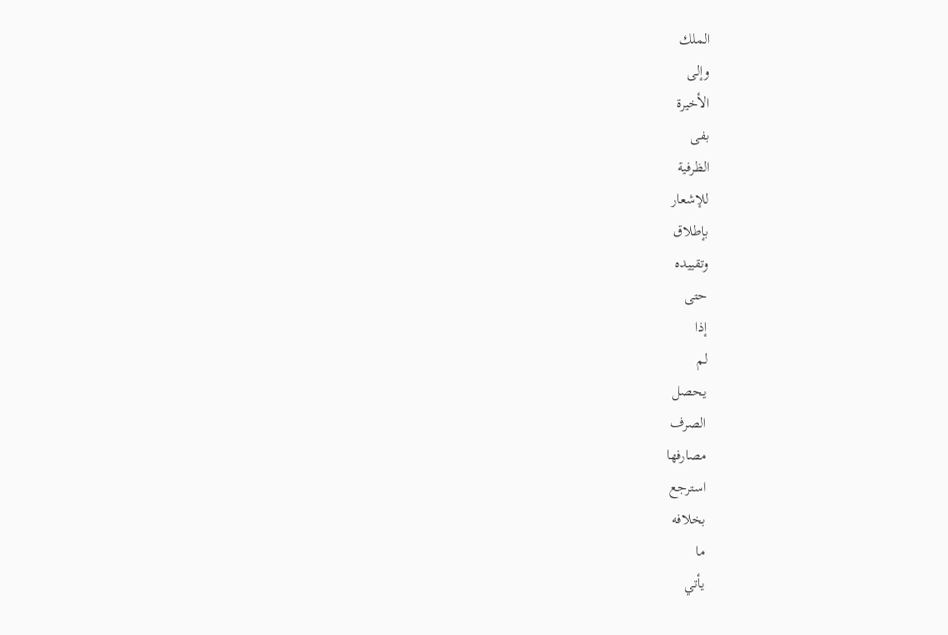الملك
وإلى
الأخيرة
بفى
الظرفية
للإشعار
بإطلاق
وتقييده
حتى
إذا
لم
يحصل
الصرف
مصارفها
استرجع
بخلافه
ما
يأتي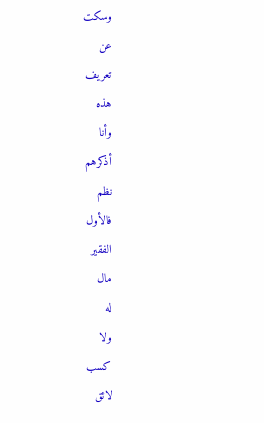وسكت
عن
تعريف
هذه
وأنا
أذكرهم
نظم
فالأول
الفقير
مال
له
ولا
كسب
لائق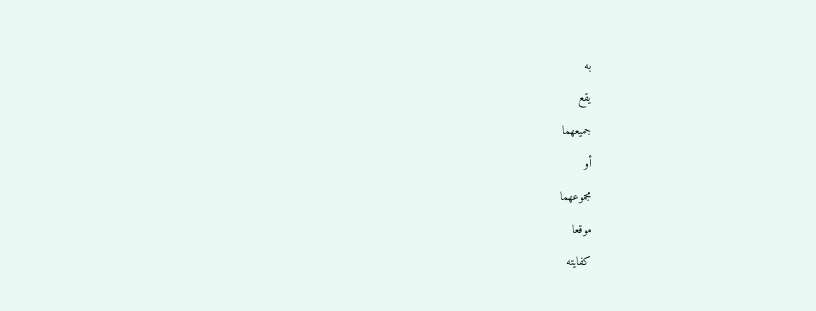به
يقع
جميعهما
أو
مجموعهما
موقعا
كفايته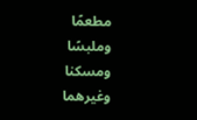مطعمًا
وملبسًا
ومسكنا
وغيرهما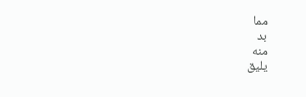مما
بد
منه
يليق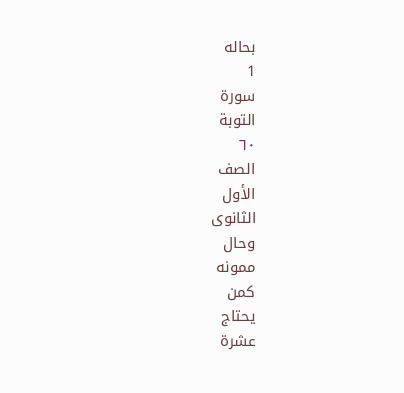بحاله
1
سورة
التوبة
٦٠
الصف
الأول
الثانوى
وحال
ممونه
كمن
يحتاج
عشرة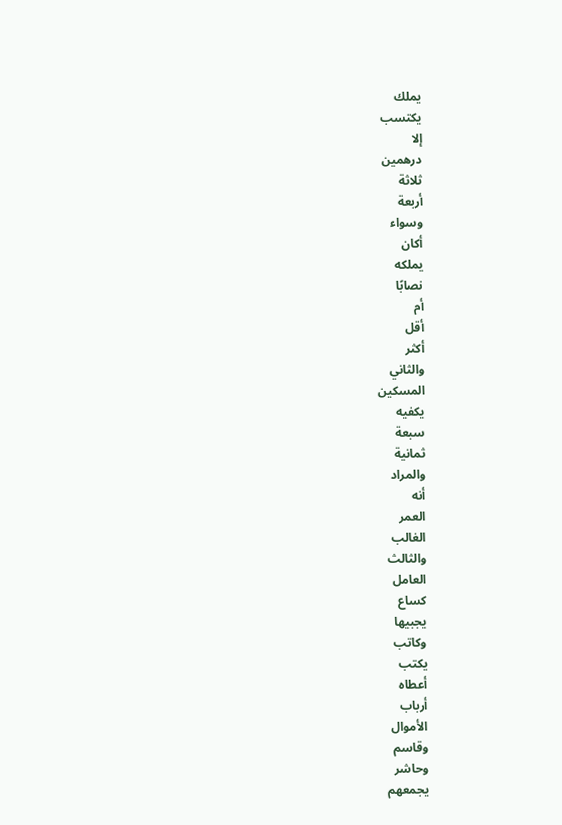يملك
يكتسب
إلا
درهمين
ثلاثة
أربعة
وسواء
أكان
يملكه
نصابًا
أم
أقل
أكثر
والثاني
المسكين
يكفيه
سبعة
ثمانية
والمراد
أنه
العمر
الغالب
والثالث
العامل
كساع
يجبيها
وكاتب
يكتب
أعطاه
أرباب
الأموال
وقاسم
وحاشر
يجمعهم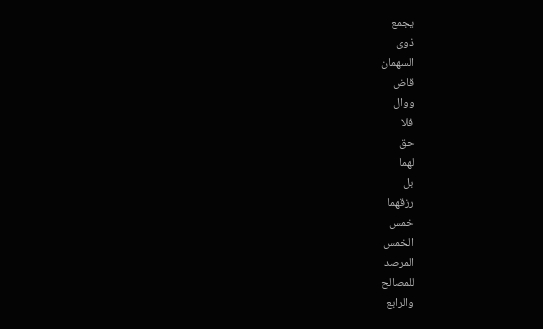يجمع
ذوى
السهمان
قاض
ووال
فلا
حق
لهما
بل
رزقهما
خمس
الخمس
المرصد
للمصالح
والرابع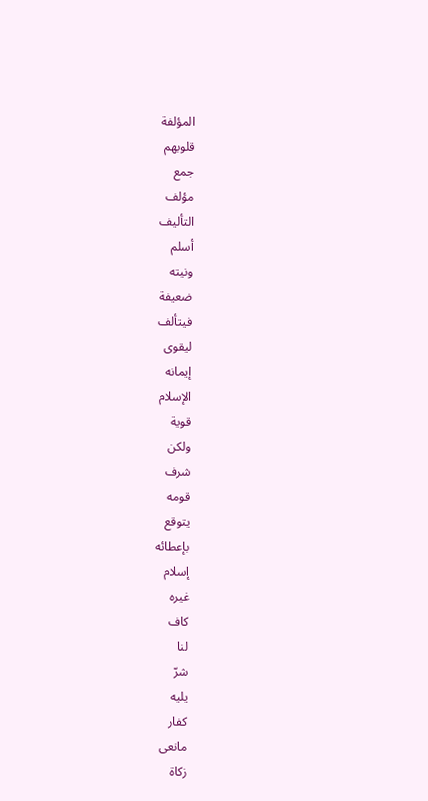المؤلفة
قلوبهم
جمع
مؤلف
التأليف
أسلم
ونيته
ضعيفة
فيتألف
ليقوى
إيمانه
الإسلام
قوية
ولكن
شرف
قومه
يتوقع
بإعطائه
إسلام
غيره
كاف
لنا
شرّ
يليه
كفار
مانعى
زكاة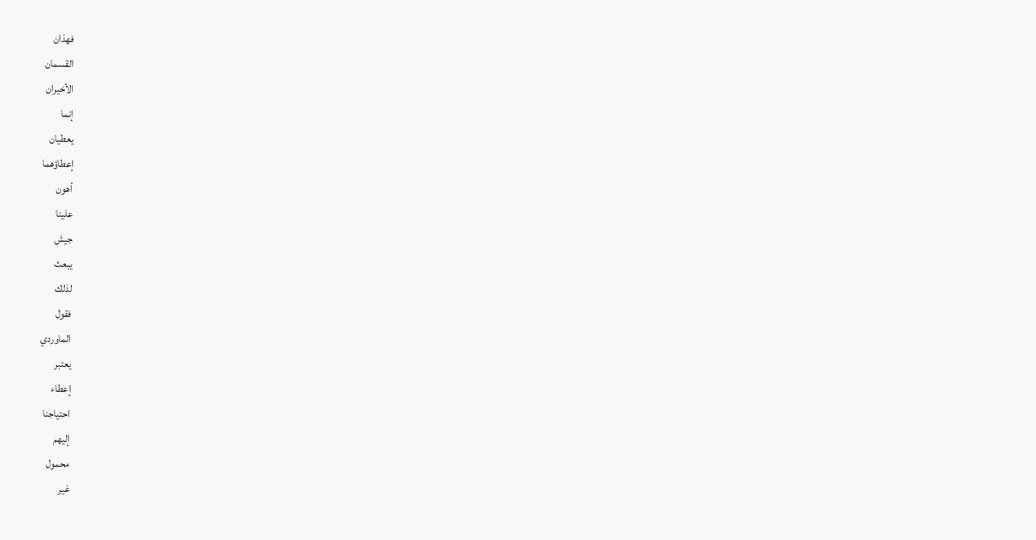فهذان
القسمان
الأخيران
إنما
يعطيان
إعطاؤهما
أهون
علينا
جيش
يبعث
لذلك
فقول
الماوردي
يعتبر
إعطاء
احتياجنا
إليهم
محمول
غير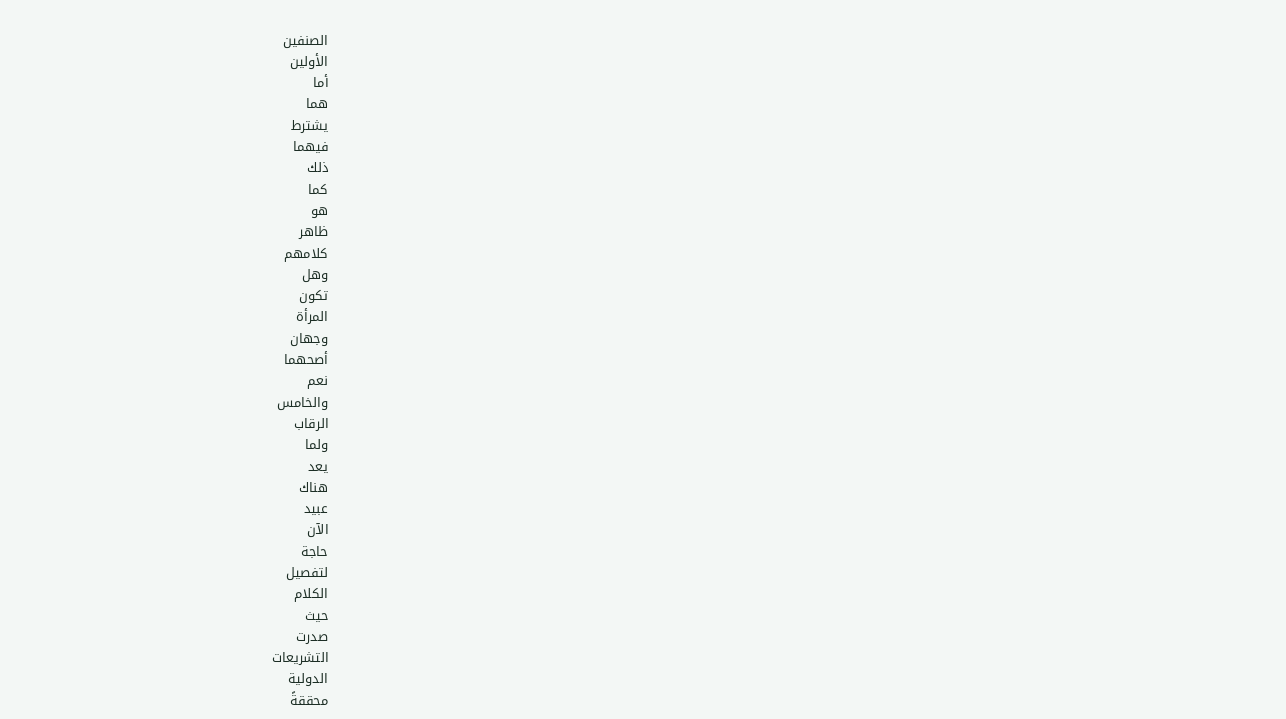الصنفين
الأولين
أما
هما
يشترط
فيهما
ذلك
كما
هو
ظاهر
كلامهم
وهل
تكون
المرأة
وجهان
أصحهما
نعم
والخامس
الرقاب
ولما
يعد
هناك
عبيد
الآن
حاجة
لتفصيل
الكلام
حيث
صدرت
التشريعات
الدولية
محققةً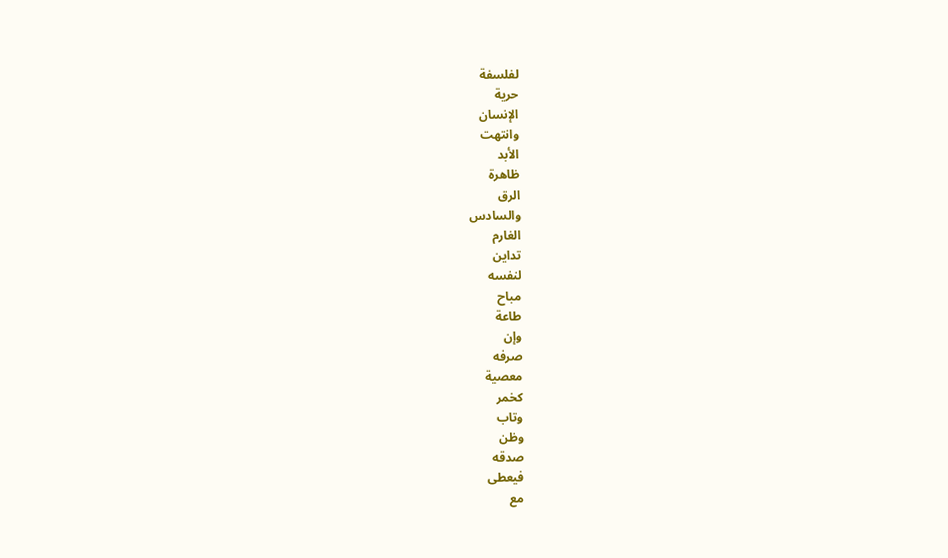لفلسفة
حرية
الإنسان
وانتهت
الأبد
ظاهرة
الرق
والسادس
الغارم
تداين
لنفسه
مباح
طاعة
وإن
صرفه
معصية
كخمر
وتاب
وظن
صدقه
فيعطى
مع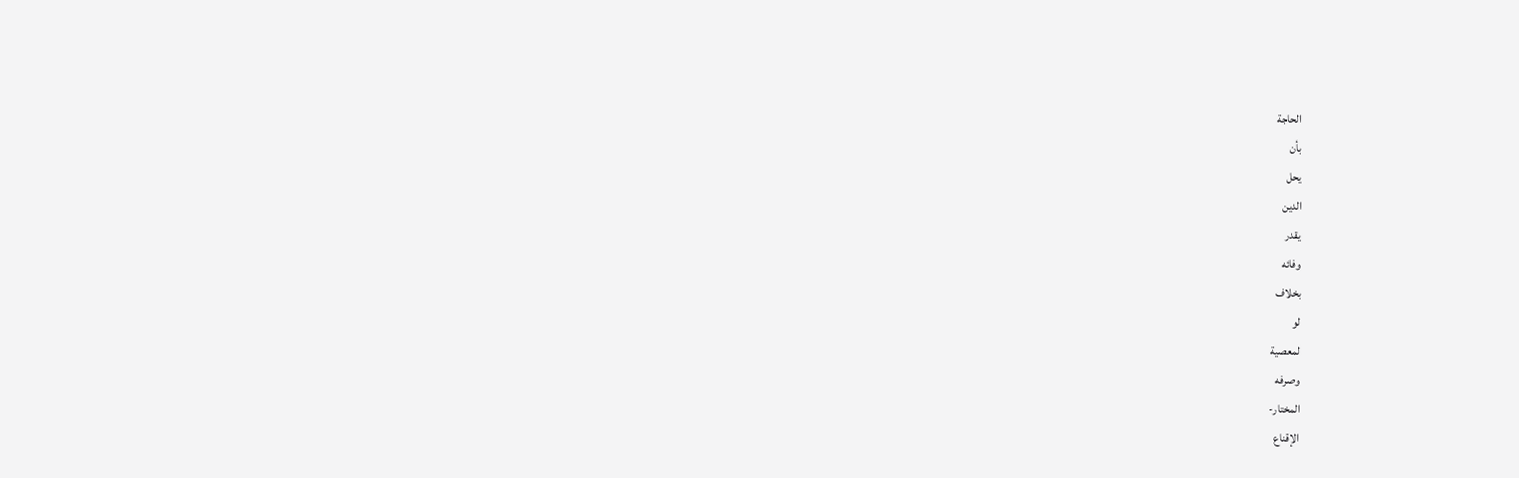الحاجة
بأن
يحل
الدين
يقدر
وفائه
بخلاف
لو
لمعصية
وصرفه
المختار-
الإقناع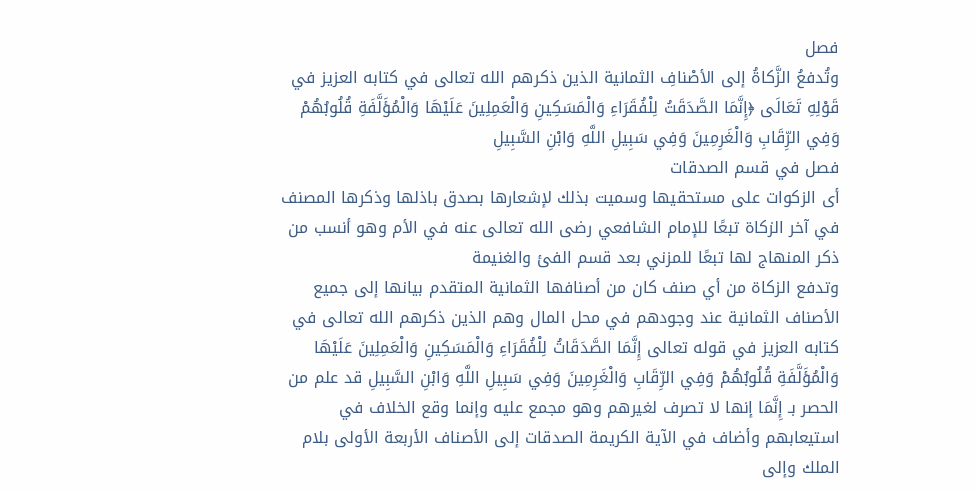فصل
وتُدفعُ الزَّكاةُ إلى الأصْنافِ الثمانية الذين ذكرهم الله تعالى في كتابه العزيز في قَوْلِهِ تَعَالَى ﴿إِنَّمَا الصَّدَقَتُ لِلْفُقَرَاءِ وَالْمَسَكِينِ وَالْعَمِلِينَ عَلَيْهَا وَالْمُؤَلَّفَةِ قُلُوبُهُمْ وَفِي الرِّقَابِ وَالْغَرِمِينَ وَفِي سَبِيلِ اللَّهِ وَابْنِ السَّبِيلِ
فصل في قسم الصدقات
أى الزكوات على مستحقيها وسميت بذلك لإشعارها بصدق باذلها وذكرها المصنف في آخر الزكاة تبعًا للإمام الشافعي رضى الله تعالى عنه في الأم وهو أنسب من ذكر المنهاج لها تبعًا للمزني بعد قسم الفئ والغنيمة
وتدفع الزكاة من أي صنف كان من أصنافها الثمانية المتقدم بيانها إلى جميع الأصناف الثمانية عند وجودهم في محل المال وهم الذين ذكرهم الله تعالى في كتابه العزيز في قوله تعالى إِنَّمَا الصَّدَقَاتُ لِلْفُقَرَاءِ وَالْمَسَكِينِ وَالْعَمِلِينَ عَلَيْهَا وَالْمُؤَلَّفَةِ قُلُوبُهُمْ وَفِي الرِّقَابِ وَالْغَرِمِينَ وَفِي سَبِيلِ اللَّهِ وَابْنِ السَّبِيلِ قد علم من الحصر بـ إِنَّمَا إنها لا تصرف لغيرهم وهو مجمع عليه وإنما وقع الخلاف في استيعابهم وأضاف في الآية الكريمة الصدقات إلى الأصناف الأربعة الأولى بلام الملك وإلى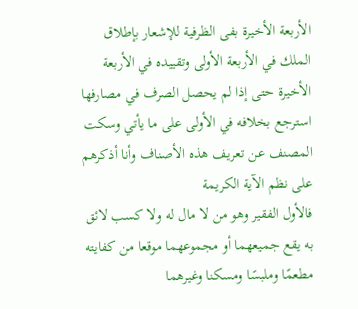الأربعة الأخيرة بفى الظرفية للإشعار بإطلاق الملك في الأربعة الأولى وتقييده في الأربعة الأخيرة حتى إذا لم يحصل الصرف في مصارفها استرجع بخلافه في الأولى على ما يأتي وسكت المصنف عن تعريف هذه الأصناف وأنا أذكرهم على نظم الآية الكريمة
فالأول الفقير وهو من لا مال له ولا كسب لائق به يقع جميعهما أو مجموعهما موقعا من كفايته مطعمًا وملبسًا ومسكنا وغيرهما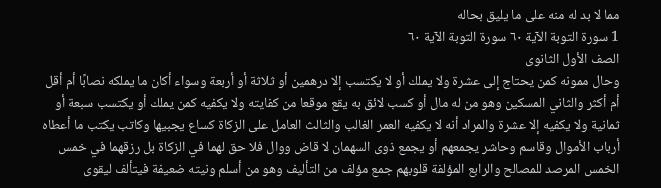مما لا بد له منه على ما يليق بحاله
1 سورة التوبة الآية ٦٠ سورة التوبة الآية ٦٠
الصف الأول الثانوى
وحال ممونه كمن يحتاج إلى عشرة ولا يملك أو لا يكتسب إلا درهمين أو ثلاثة أو أربعة وسواء أكان ما يملكه نصابًا أم أقل أم أكثر والثاني المسكين وهو من له مال أو كسب لائق به يقع موقعا من كفايته ولا يكفيه كمن يملك أو يكتسب سبعة أو ثمانية ولا يكفيه إلا عشرة والمراد أنه لا يكفيه العمر الغالب والثالث العامل على الزكاة كساع يجبيها وكاتب يكتب ما أعطاه أرباب الأموال وقاسم وحاشر يجمعهم أو يجمع ذوى السهمان لا قاض ووال فلا حق لهما في الزكاة بل رزقهما في خمس الخمس المرصد للمصالح والرابع المؤلفة قلوبهم جمع مؤلف من التأليف وهو من أسلم ونيته ضعيفة فيتألف ليقوى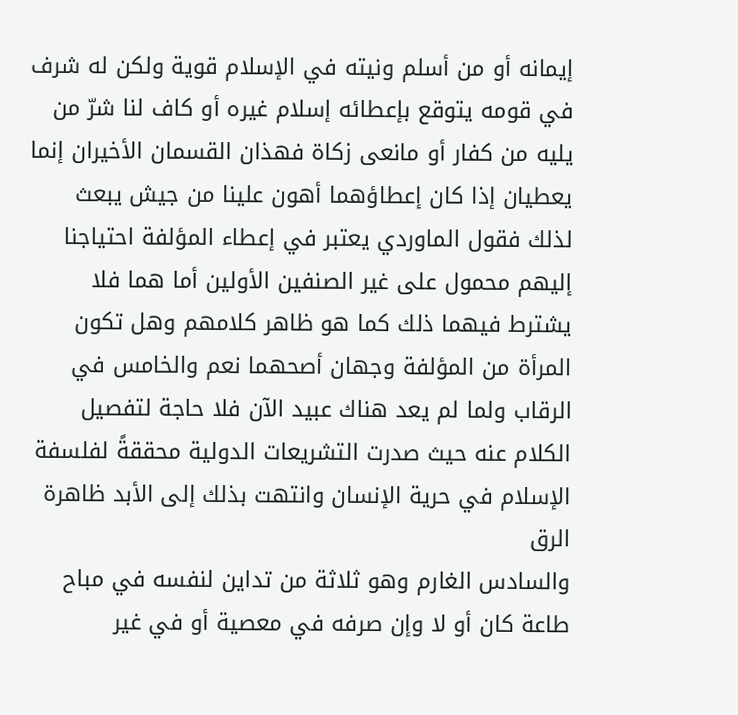إيمانه أو من أسلم ونيته في الإسلام قوية ولكن له شرف في قومه يتوقع بإعطائه إسلام غيره أو كاف لنا شرّ من يليه من كفار أو مانعى زكاة فهذان القسمان الأخيران إنما يعطيان إذا كان إعطاؤهما أهون علينا من جيش يبعث لذلك فقول الماوردي يعتبر في إعطاء المؤلفة احتياجنا إليهم محمول على غير الصنفين الأولين أما هما فلا يشترط فيهما ذلك كما هو ظاهر كلامهم وهل تكون المرأة من المؤلفة وجهان أصحهما نعم والخامس في الرقاب ولما لم يعد هناك عبيد الآن فلا حاجة لتفصيل الكلام عنه حيث صدرت التشريعات الدولية محققةً لفلسفة الإسلام في حرية الإنسان وانتهت بذلك إلى الأبد ظاهرة الرق
والسادس الغارم وهو ثلاثة من تداين لنفسه في مباح طاعة كان أو لا وإن صرفه في معصية أو في غير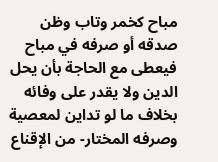مباح كخمر وتاب وظن صدقه أو صرفه في مباح فيعطى مع الحاجة بأن يحل الدين ولا يقدر على وفائه بخلاف ما لو تداين لمعصية وصرفه المختار- من الإقناع